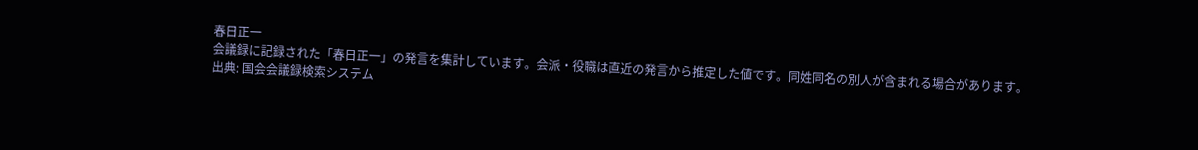春日正一
会議録に記録された「春日正一」の発言を集計しています。会派・役職は直近の発言から推定した値です。同姓同名の別人が含まれる場合があります。
出典: 国会会議録検索システム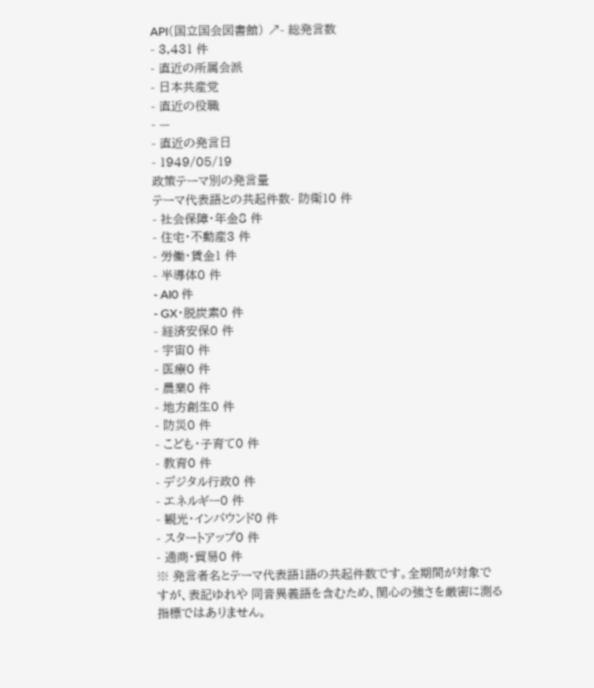API(国立国会図書館) ↗- 総発言数
- 3,431 件
- 直近の所属会派
- 日本共産党
- 直近の役職
- —
- 直近の発言日
- 1949/05/19
政策テーマ別の発言量
テーマ代表語との共起件数- 防衛10 件
- 社会保障・年金8 件
- 住宅・不動産3 件
- 労働・賃金1 件
- 半導体0 件
- AI0 件
- GX・脱炭素0 件
- 経済安保0 件
- 宇宙0 件
- 医療0 件
- 農業0 件
- 地方創生0 件
- 防災0 件
- こども・子育て0 件
- 教育0 件
- デジタル行政0 件
- エネルギー0 件
- 観光・インバウンド0 件
- スタートアップ0 件
- 通商・貿易0 件
※ 発言者名とテーマ代表語1語の共起件数です。全期間が対象ですが、表記ゆれや 同音異義語を含むため、関心の強さを厳密に測る指標ではありません。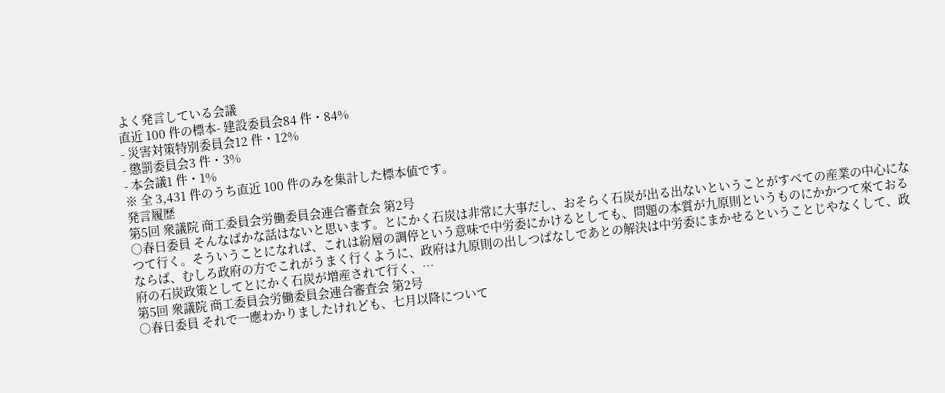よく発言している会議
直近 100 件の標本- 建設委員会84 件・84%
- 災害対策特別委員会12 件・12%
- 懲罰委員会3 件・3%
- 本会議1 件・1%
※ 全 3,431 件のうち直近 100 件のみを集計した標本値です。
発言履歴
第5回 衆議院 商工委員会労働委員会連合審査会 第2号
○春日委員 そんなばかな話はないと思います。とにかく石炭は非常に大事だし、おそらく石炭が出る出ないということがすべての産業の中心になつて行く。そういうことになれば、これは紛層の調停という意味で中労委にかけるとしても、問題の本質が九原則というものにかかつて來ておるならば、むしろ政府の方でこれがうまく行くように、政府は九原則の出しつぱなしであとの解決は中労委にまかせるということじやなくして、政府の石炭政策としてとにかく石炭が増産されて行く、…
第5回 衆議院 商工委員会労働委員会連合審査会 第2号
○春日委員 それで一應わかりましたけれども、七月以降について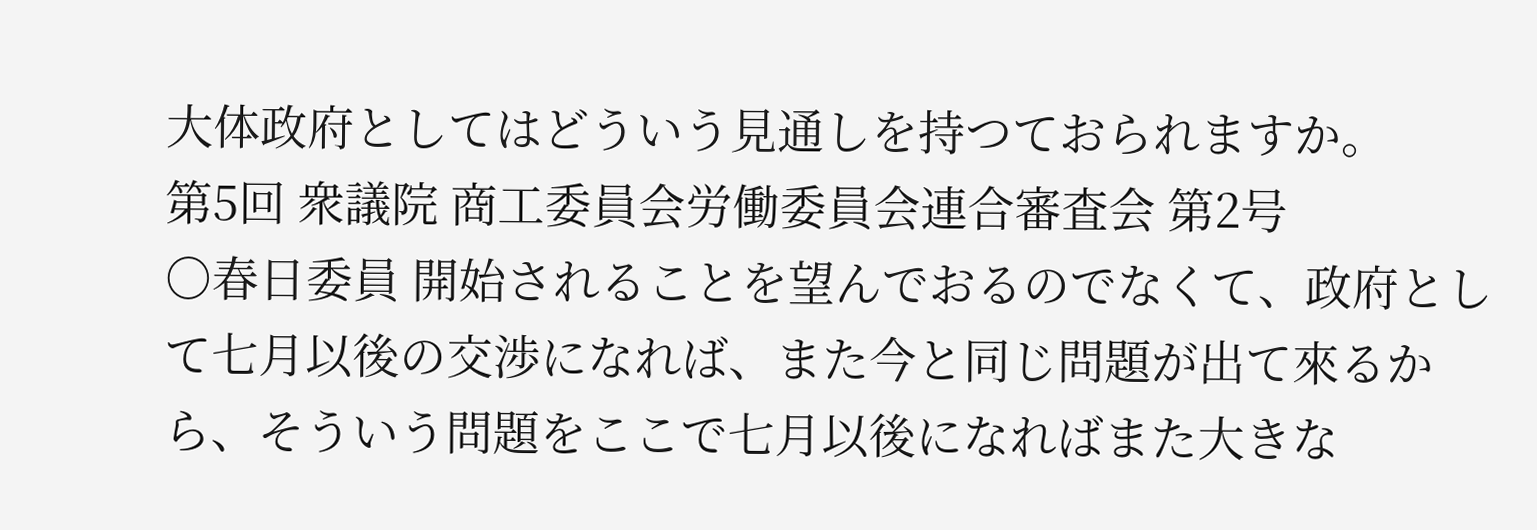大体政府としてはどういう見通しを持つておられますか。
第5回 衆議院 商工委員会労働委員会連合審査会 第2号
○春日委員 開始されることを望んでおるのでなくて、政府として七月以後の交渉になれば、また今と同じ問題が出て來るから、そういう問題をここで七月以後になればまた大きな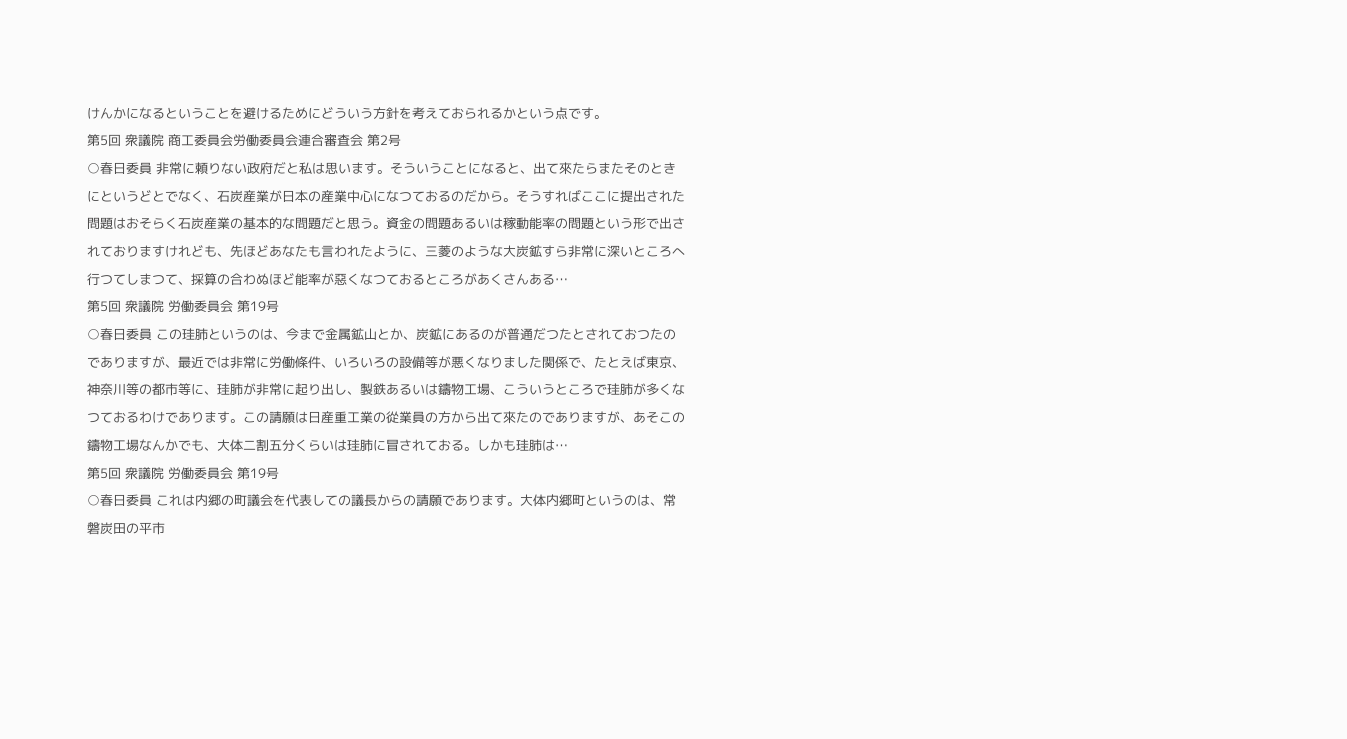けんかになるということを避けるためにどういう方針を考えておられるかという点です。
第5回 衆議院 商工委員会労働委員会連合審査会 第2号
○春日委員 非常に頼りない政府だと私は思います。そういうことになると、出て來たらまたそのときにというどとでなく、石炭産業が日本の産業中心になつておるのだから。そうすればここに提出された問題はおそらく石炭産業の基本的な問題だと思う。資金の問題あるいは稼動能率の問題という形で出されておりますけれども、先ほどあなたも言われたように、三菱のような大炭鉱すら非常に深いところへ行つてしまつて、採算の合わぬほど能率が惡くなつておるところがあくさんある…
第5回 衆議院 労働委員会 第19号
○春日委員 この珪肺というのは、今まで金属鉱山とか、炭鉱にあるのが普通だつたとされておつたのでありますが、最近では非常に労働條件、いろいろの設備等が悪くなりました関係で、たとえば東京、神奈川等の都市等に、珪肺が非常に起り出し、製鉄あるいは鑄物工場、こういうところで珪肺が多くなつておるわけであります。この請願は日産重工業の從業員の方から出て來たのでありますが、あそこの鑄物工場なんかでも、大体二割五分くらいは珪肺に冒されておる。しかも珪肺は…
第5回 衆議院 労働委員会 第19号
○春日委員 これは内郷の町議会を代表しての議長からの請願であります。大体内郷町というのは、常磐炭田の平市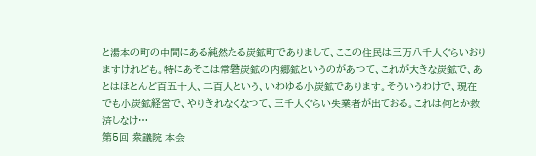と湯本の町の中間にある純然たる炭鉱町でありまして、ここの住民は三万八千人ぐらいおりますけれども。特にあそこは常磐炭鉱の内郷鉱というのがあつて、これが大きな炭鉱で、あとはほとんど百五十人、二百人という、いわゆる小炭鉱であります。そういうわけで、現在でも小炭鉱経営で、やりきれなくなつて、三千人ぐらい失業者が出ておる。これは何とか救済しなけ…
第5回 衆議院 本会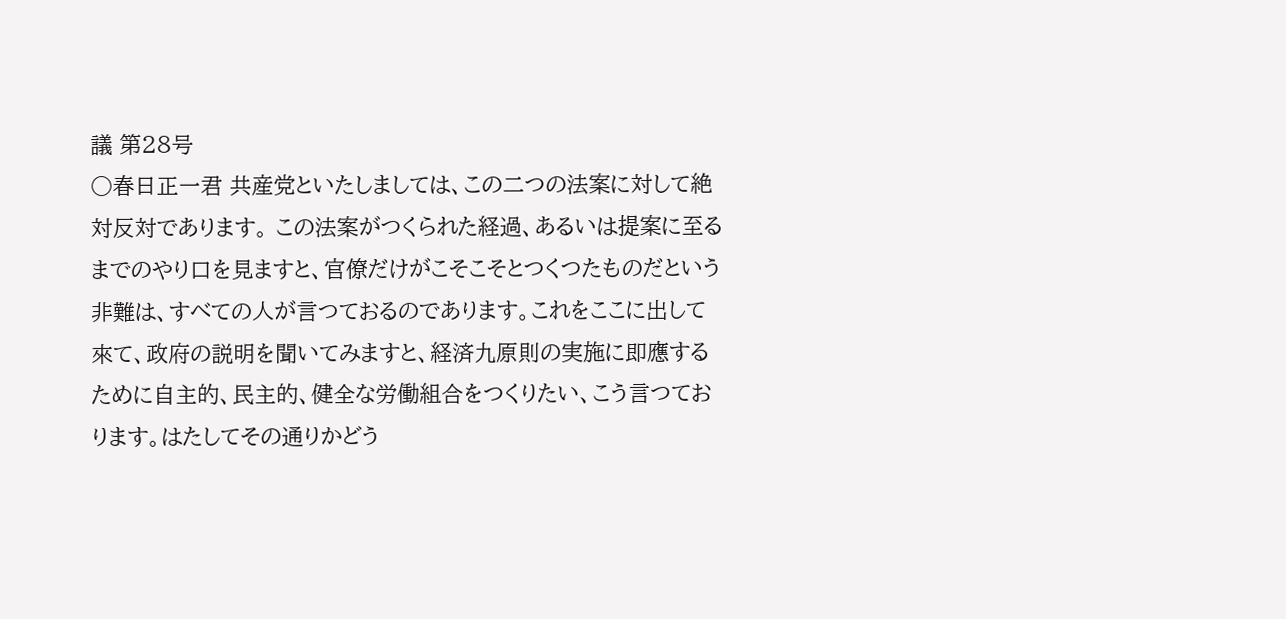議 第28号
○春日正一君 共産党といたしましては、この二つの法案に対して絶対反対であります。 この法案がつくられた経過、あるいは提案に至るまでのやり口を見ますと、官僚だけがこそこそとつくつたものだという非難は、すべての人が言つておるのであります。これをここに出して來て、政府の説明を聞いてみますと、経済九原則の実施に即應するために自主的、民主的、健全な労働組合をつくりたい、こう言つております。はたしてその通りかどう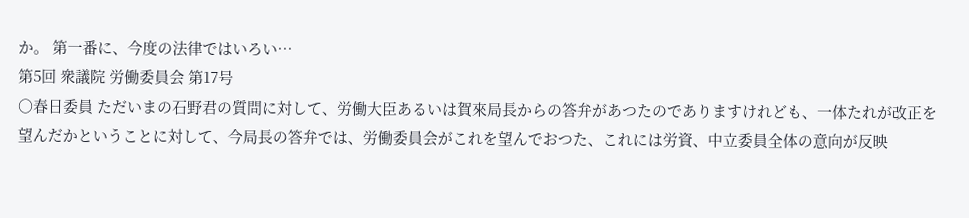か。 第一番に、今度の法律ではいろい…
第5回 衆議院 労働委員会 第17号
○春日委員 ただいまの石野君の質問に対して、労働大臣あるいは賀來局長からの答弁があつたのでありますけれども、一体たれが改正を望んだかということに対して、今局長の答弁では、労働委員会がこれを望んでおつた、これには労資、中立委員全体の意向が反映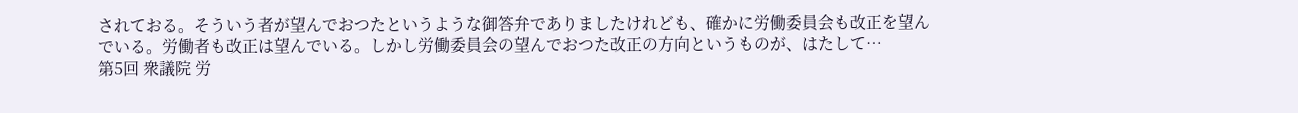されておる。そういう者が望んでおつたというような御答弁でありましたけれども、確かに労働委員会も改正を望んでいる。労働者も改正は望んでいる。しかし労働委員会の望んでおつた改正の方向というものが、はたして…
第5回 衆議院 労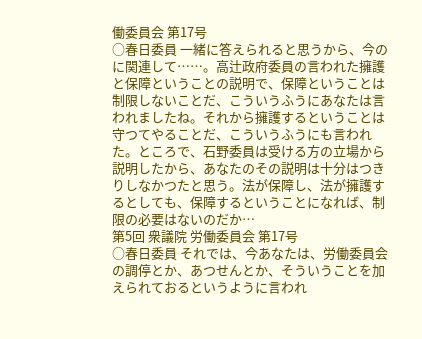働委員会 第17号
○春日委員 一緒に答えられると思うから、今のに関連して……。高辻政府委員の言われた擁護と保障ということの説明で、保障ということは制限しないことだ、こういうふうにあなたは言われましたね。それから擁護するということは守つてやることだ、こういうふうにも言われた。ところで、石野委員は受ける方の立場から説明したから、あなたのその説明は十分はつきりしなかつたと思う。法が保障し、法が擁護するとしても、保障するということになれば、制限の必要はないのだか…
第5回 衆議院 労働委員会 第17号
○春日委員 それでは、今あなたは、労働委員会の調停とか、あつせんとか、そういうことを加えられておるというように言われ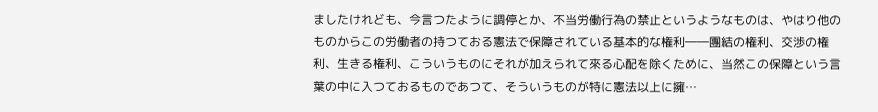ましたけれども、今言つたように調停とか、不当労働行為の禁止というようなものは、やはり他のものからこの労働者の持つておる憲法で保障されている基本的な権利――團結の権利、交渉の権利、生きる権利、こういうものにそれが加えられて來る心配を除くために、当然この保障という言葉の中に入つておるものであつて、そういうものが特に憲法以上に擁…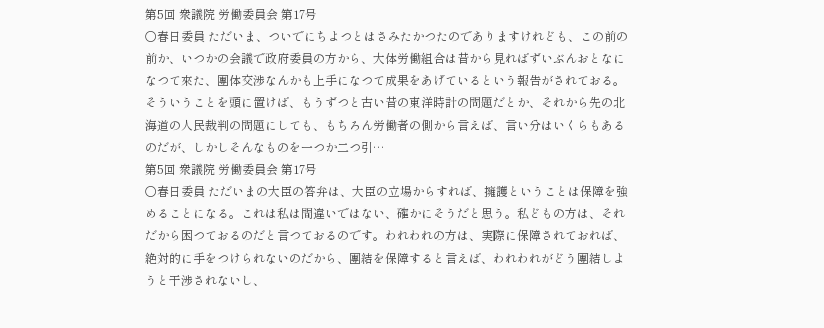第5回 衆議院 労働委員会 第17号
○春日委員 ただいま、ついでにちよつとはさみたかつたのでありますけれども、この前の前か、いつかの会議で政府委員の方から、大体労働組合は昔から見ればずいぶんおとなになつて來た、團体交渉なんかも上手になつて成果をあげているという報告がされておる。そういうことを頭に置けば、もうずつと古い昔の東洋時計の問題だとか、それから先の北海道の人民裁判の問題にしても、もちろん労働者の側から言えば、言い分はいくらもあるのだが、しかしそんなものを一つか二つ引…
第5回 衆議院 労働委員会 第17号
○春日委員 ただいまの大臣の答弁は、大臣の立場からすれば、擁護ということは保障を強めることになる。これは私は間違いではない、確かにそうだと思う。私どもの方は、それだから困つておるのだと言つておるのです。われわれの方は、実際に保障されておれば、絶対的に手をつけられないのだから、團結を保障すると言えば、われわれがどう團結しようと干渉されないし、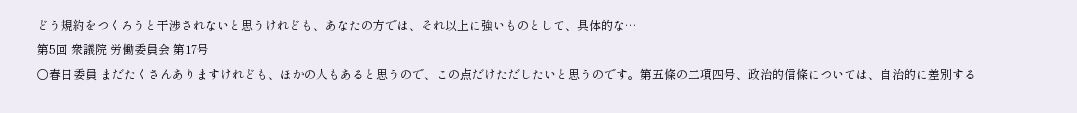どう規約をつくろうと干渉されないと思うけれども、あなたの方では、それ以上に強いものとして、具体的な…
第5回 衆議院 労働委員会 第17号
○春日委員 まだたくさんありますけれども、ほかの人もあると思うので、この点だけただしたいと思うのです。第五條の二項四号、政治的信條については、自治的に差別する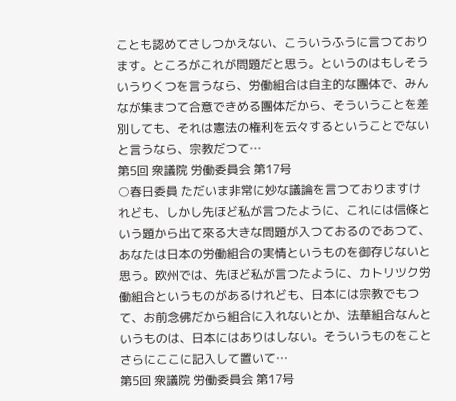ことも認めてさしつかえない、こういうふうに言つております。ところがこれが問題だと思う。というのはもしそういうりくつを言うなら、労働組合は自主的な團体で、みんなが集まつて合意できめる團体だから、そういうことを差別しても、それは憲法の権利を云々するということでないと言うなら、宗教だつて…
第5回 衆議院 労働委員会 第17号
○春日委員 ただいま非常に妙な議論を言つておりますけれども、しかし先ほど私が言つたように、これには信條という題から出て來る大きな問題が入つておるのであつて、あなたは日本の労働組合の実情というものを御存じないと思う。欧州では、先ほど私が言つたように、カトリツク労働組合というものがあるけれども、日本には宗教でもつて、お前念佛だから組合に入れないとか、法華組合なんというものは、日本にはありはしない。そういうものをことさらにここに記入して置いて…
第5回 衆議院 労働委員会 第17号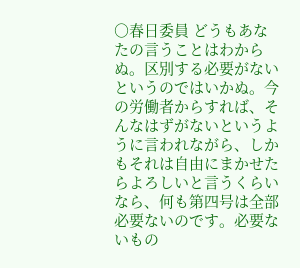○春日委員 どうもあなたの言うことはわからぬ。区別する必要がないというのではいかぬ。今の労働者からすれば、そんなはずがないというように言われながら、しかもそれは自由にまかせたらよろしいと言うくらいなら、何も第四号は全部必要ないのです。必要ないもの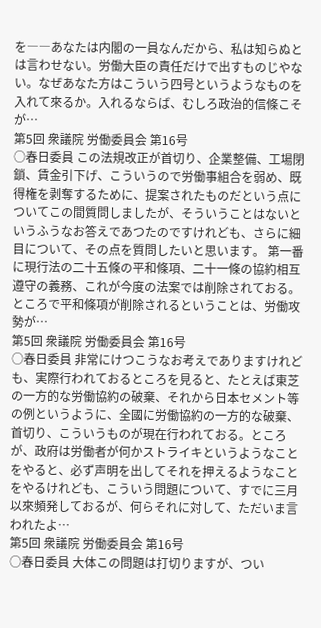を――あなたは内閣の一員なんだから、私は知らぬとは言わせない。労働大臣の責任だけで出すものじやない。なぜあなた方はこういう四号というようなものを入れて來るか。入れるならば、むしろ政治的信條こそが…
第5回 衆議院 労働委員会 第16号
○春日委員 この法規改正が首切り、企業整備、工場閉鎖、賃金引下げ、こういうので労働事組合を弱め、既得権を剥奪するために、提案されたものだという点についてこの間質問しましたが、そういうことはないというふうなお答えであつたのですけれども、さらに細目について、その点を質問したいと思います。 第一番に現行法の二十五條の平和條項、二十一條の協約相互遵守の義務、これが今度の法案では削除されておる。ところで平和條項が削除されるということは、労働攻勢が…
第5回 衆議院 労働委員会 第16号
○春日委員 非常にけつこうなお考えでありますけれども、実際行われておるところを見ると、たとえば東芝の一方的な労働協約の破棄、それから日本セメント等の例というように、全國に労働協約の一方的な破棄、首切り、こういうものが現在行われておる。ところが、政府は労働者が何かストライキというようなことをやると、必ず声明を出してそれを押えるようなことをやるけれども、こういう問題について、すでに三月以來頻発しておるが、何らそれに対して、ただいま言われたよ…
第5回 衆議院 労働委員会 第16号
○春日委員 大体この問題は打切りますが、つい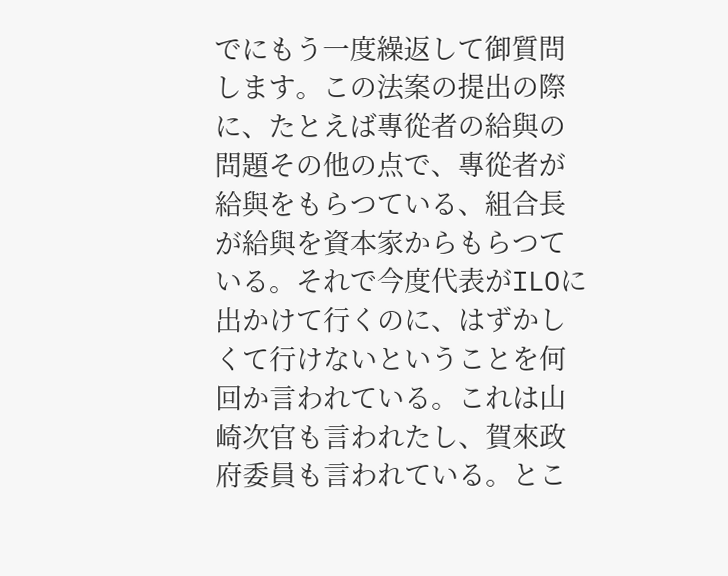でにもう一度繰返して御質問します。この法案の提出の際に、たとえば專從者の給與の問題その他の点で、專從者が給與をもらつている、組合長が給與を資本家からもらつている。それで今度代表がILOに出かけて行くのに、はずかしくて行けないということを何回か言われている。これは山崎次官も言われたし、賀來政府委員も言われている。とこ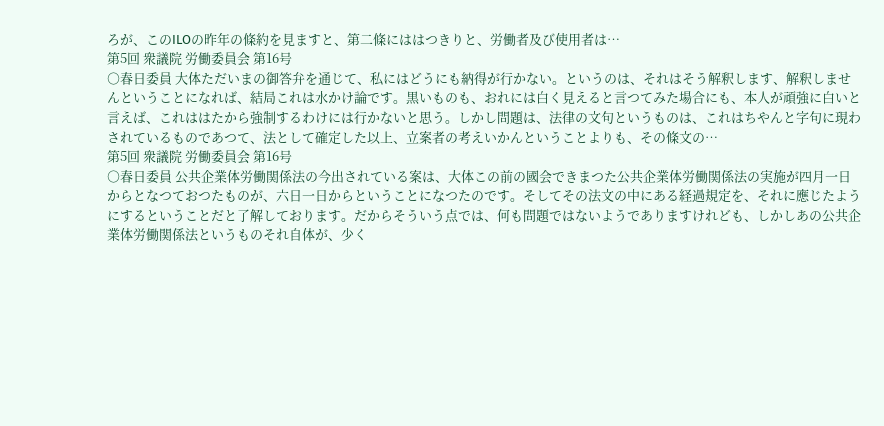ろが、このILOの昨年の條約を見ますと、第二條にははつきりと、労働者及び使用者は…
第5回 衆議院 労働委員会 第16号
○春日委員 大体ただいまの御答弁を通じて、私にはどうにも納得が行かない。というのは、それはそう解釈します、解釈しませんということになれば、結局これは水かけ論です。黒いものも、おれには白く見えると言つてみた場合にも、本人が頑強に白いと言えば、これははたから強制するわけには行かないと思う。しかし問題は、法律の文句というものは、これはちやんと字句に現わされているものであつて、法として確定した以上、立案者の考えいかんということよりも、その條文の…
第5回 衆議院 労働委員会 第16号
○春日委員 公共企業体労働関係法の今出されている案は、大体この前の國会できまつた公共企業体労働関係法の実施が四月一日からとなつておつたものが、六日一日からということになつたのです。そしてその法文の中にある経過規定を、それに應じたようにするということだと了解しております。だからそういう点では、何も問題ではないようでありますけれども、しかしあの公共企業体労働関係法というものそれ自体が、少く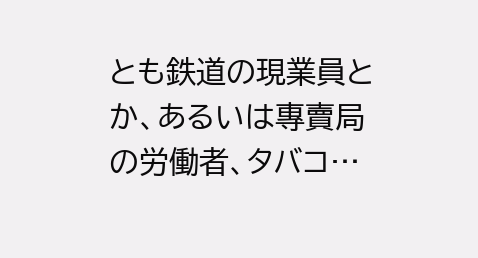とも鉄道の現業員とか、あるいは專賣局の労働者、タバコ…